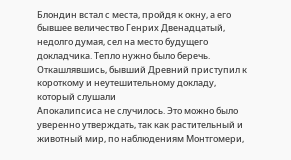Блондин встал с места, пройдя к окну, а его бывшее величество Генрих Двенадцатый, недолго думая, сел на место будущего докладчика. Тепло нужно было беречь. Откашлявшись, бывший Древний приступил к короткому и неутешительному докладу, который слушали
Апокалипсиса не случилось. Это можно было уверенно утверждать, так как растительный и животный мир, по наблюдениям Монтгомери,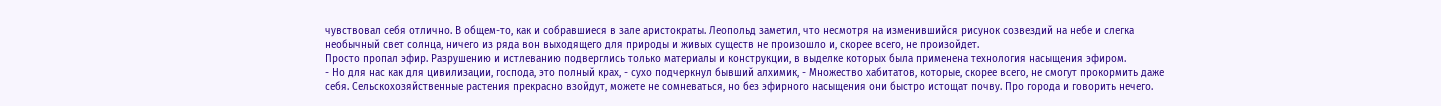чувствовал себя отлично. В общем-то, как и собравшиеся в зале аристократы. Леопольд заметил, что несмотря на изменившийся рисунок созвездий на небе и слегка необычный свет солнца, ничего из ряда вон выходящего для природы и живых существ не произошло и, скорее всего, не произойдет.
Просто пропал эфир. Разрушению и истлеванию подверглись только материалы и конструкции, в выделке которых была применена технология насыщения эфиром.
- Но для нас как для цивилизации, господа, это полный крах, - сухо подчеркнул бывший алхимик, - Множество хабитатов, которые, скорее всего, не смогут прокормить даже себя. Сельскохозяйственные растения прекрасно взойдут, можете не сомневаться, но без эфирного насыщения они быстро истощат почву. Про города и говорить нечего.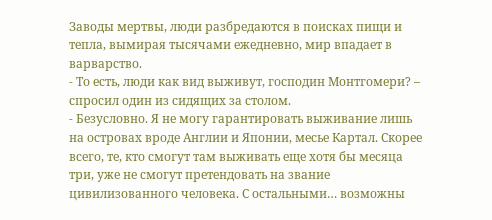Заводы мертвы, люди разбредаются в поисках пищи и тепла, вымирая тысячами ежедневно, мир впадает в варварство.
- То есть, люди как вид выживут, господин Монтгомери? – спросил один из сидящих за столом.
- Безусловно. Я не могу гарантировать выживание лишь на островах вроде Англии и Японии, месье Картал. Скорее всего, те, кто смогут там выживать еще хотя бы месяца три, уже не смогут претендовать на звание цивилизованного человека. С остальными… возможны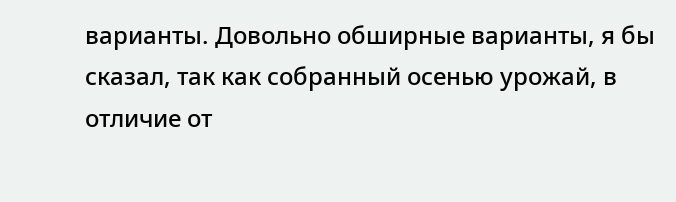варианты. Довольно обширные варианты, я бы сказал, так как собранный осенью урожай, в отличие от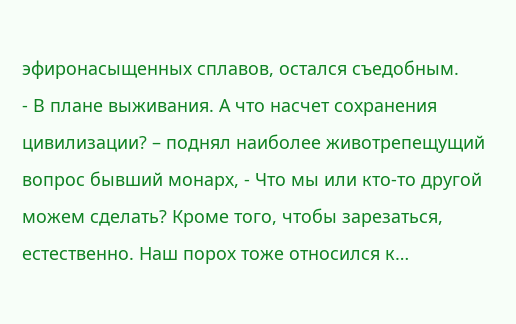эфиронасыщенных сплавов, остался съедобным.
- В плане выживания. А что насчет сохранения цивилизации? – поднял наиболее животрепещущий вопрос бывший монарх, - Что мы или кто-то другой можем сделать? Кроме того, чтобы зарезаться, естественно. Наш порох тоже относился к…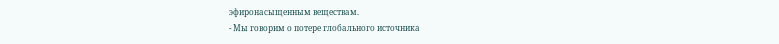эфиронасыщенным веществам.
- Мы говорим о потере глобального источника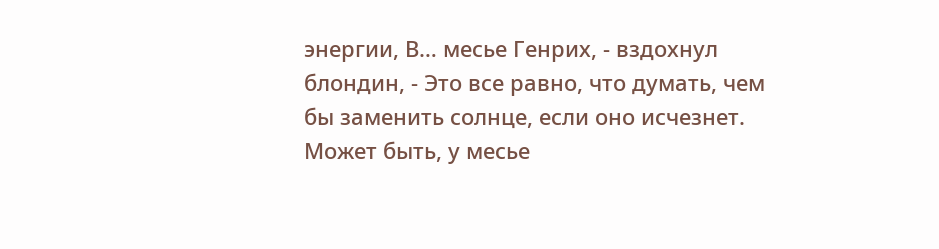энергии, В… месье Генрих, - вздохнул блондин, - Это все равно, что думать, чем бы заменить солнце, если оно исчезнет. Может быть, у месье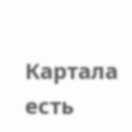Картала есть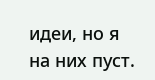идеи, но я на них пуст.